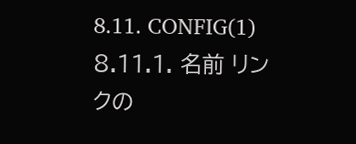8.11. CONFIG(1)
8.11.1. 名前 リンクの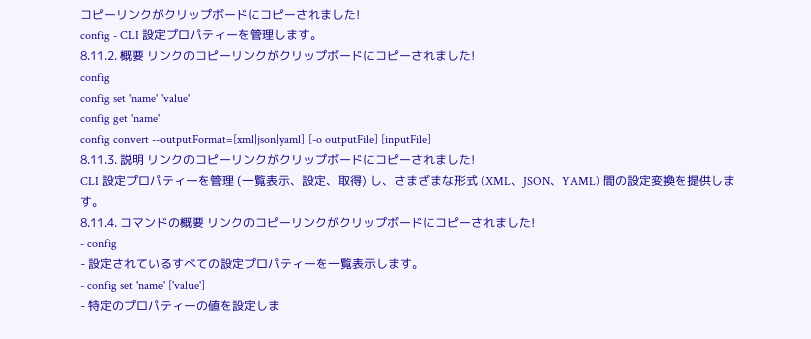コピーリンクがクリップボードにコピーされました!
config - CLI 設定プロパティーを管理します。
8.11.2. 概要 リンクのコピーリンクがクリップボードにコピーされました!
config
config set 'name' 'value'
config get 'name'
config convert --outputFormat=[xml|json|yaml] [-o outputFile] [inputFile]
8.11.3. 説明 リンクのコピーリンクがクリップボードにコピーされました!
CLI 設定プロパティーを管理 (一覧表示、設定、取得) し、さまざまな形式 (XML、JSON、YAML) 間の設定変換を提供します。
8.11.4. コマンドの概要 リンクのコピーリンクがクリップボードにコピーされました!
- config
- 設定されているすべての設定プロパティーを一覧表示します。
- config set 'name' ['value']
- 特定のプロパティーの値を設定しま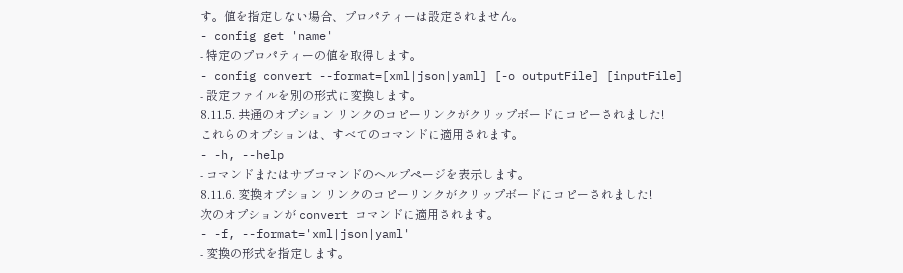す。値を指定しない場合、プロパティーは設定されません。
- config get 'name'
- 特定のプロパティーの値を取得します。
- config convert --format=[xml|json|yaml] [-o outputFile] [inputFile]
- 設定ファイルを別の形式に変換します。
8.11.5. 共通のオプション リンクのコピーリンクがクリップボードにコピーされました!
これらのオプションは、すべてのコマンドに適用されます。
- -h, --help
- コマンドまたはサブコマンドのヘルプページを表示します。
8.11.6. 変換オプション リンクのコピーリンクがクリップボードにコピーされました!
次のオプションが convert コマンドに適用されます。
- -f, --format='xml|json|yaml'
- 変換の形式を指定します。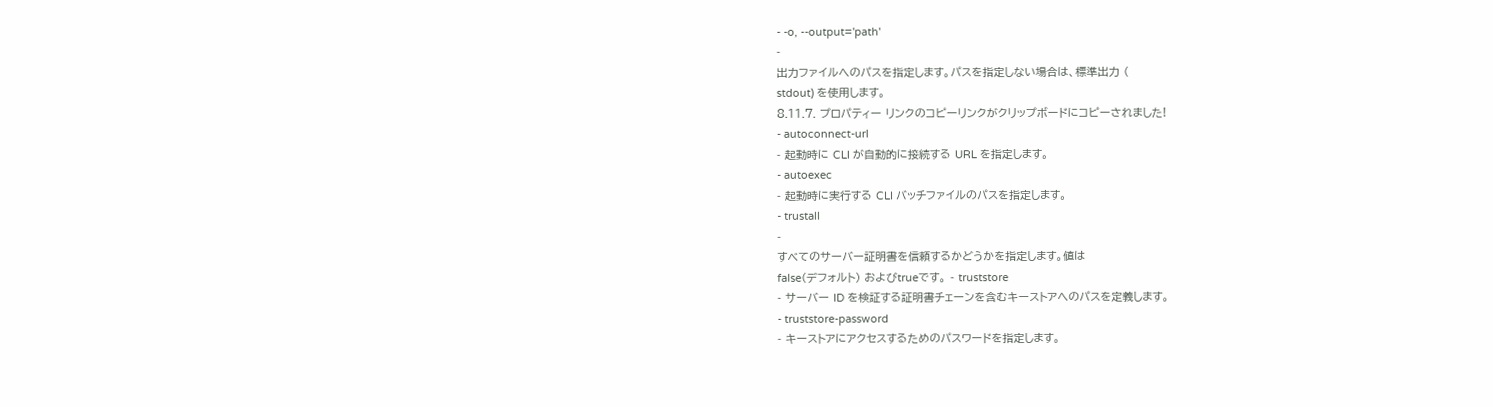- -o, --output='path'
-
出力ファイルへのパスを指定します。パスを指定しない場合は、標準出力 (
stdout) を使用します。
8.11.7. プロパティー リンクのコピーリンクがクリップボードにコピーされました!
- autoconnect-url
- 起動時に CLI が自動的に接続する URL を指定します。
- autoexec
- 起動時に実行する CLI バッチファイルのパスを指定します。
- trustall
-
すべてのサーバー証明書を信頼するかどうかを指定します。値は
false(デフォルト) およびtrueです。 - truststore
- サーバー ID を検証する証明書チェーンを含むキーストアへのパスを定義します。
- truststore-password
- キーストアにアクセスするためのパスワードを指定します。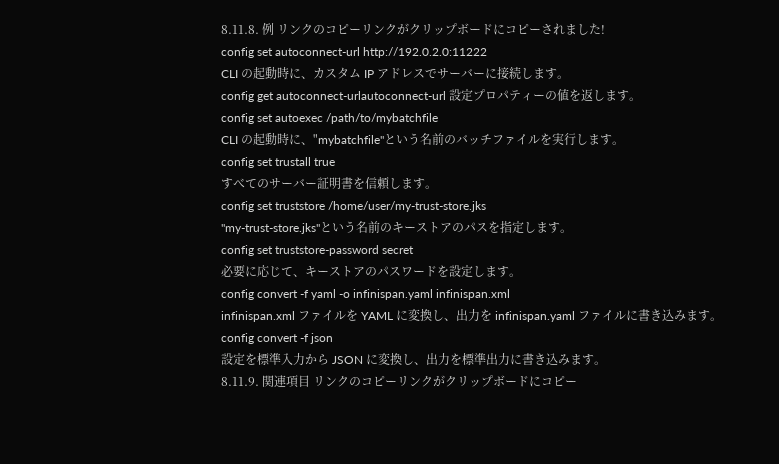8.11.8. 例 リンクのコピーリンクがクリップボードにコピーされました!
config set autoconnect-url http://192.0.2.0:11222
CLI の起動時に、カスタム IP アドレスでサーバーに接続します。
config get autoconnect-urlautoconnect-url 設定プロパティーの値を返します。
config set autoexec /path/to/mybatchfile
CLI の起動時に、"mybatchfile"という名前のバッチファイルを実行します。
config set trustall true
すべてのサーバー証明書を信頼します。
config set truststore /home/user/my-trust-store.jks
"my-trust-store.jks"という名前のキーストアのパスを指定します。
config set truststore-password secret
必要に応じて、キーストアのパスワードを設定します。
config convert -f yaml -o infinispan.yaml infinispan.xml
infinispan.xml ファイルを YAML に変換し、出力を infinispan.yaml ファイルに書き込みます。
config convert -f json
設定を標準入力から JSON に変換し、出力を標準出力に書き込みます。
8.11.9. 関連項目 リンクのコピーリンクがクリップボードにコピー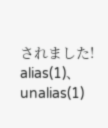されました!
alias(1)、unalias(1)